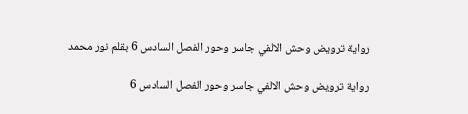رواية ترويض وحش الالفي جاسر وحور الفصل السادس 6 بقلم نور محمد

رواية ترويض وحش الالفي جاسر وحور الفصل السادس 6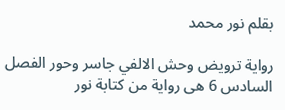بقلم نور محمد

رواية ترويض وحش الالفي جاسر وحور الفصل السادس 6 هى رواية من كتابة نور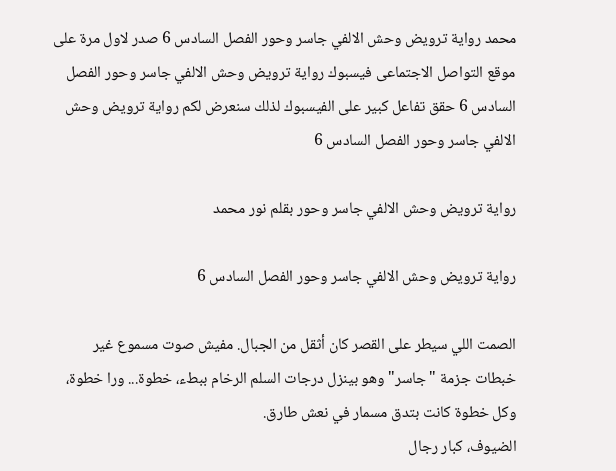محمد رواية ترويض وحش الالفي جاسر وحور الفصل السادس 6 صدر لاول مرة على موقع التواصل الاجتماعى فيسبوك رواية ترويض وحش الالفي جاسر وحور الفصل السادس 6 حقق تفاعل كبير على الفيسبوك لذلك سنعرض لكم رواية ترويض وحش الالفي جاسر وحور الفصل السادس 6

رواية ترويض وحش الالفي جاسر وحور بقلم نور محمد

رواية ترويض وحش الالفي جاسر وحور الفصل السادس 6

الصمت اللي سيطر على القصر كان أثقل من الجبال. مفيش صوت مسموع غير خبطات جزمة "جاسر" وهو بينزل درجات السلم الرخام ببطء، خطوة... ورا خطوة، وكل خطوة كانت بتدق مسمار في نعش طارق.
الضيوف، كبار رجال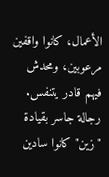الأعمال، كانوا واقفين مرعوبين، ومحدش فيهم قادر يتنفس. رجالة جاسر بقيادة "زين" كانوا سادين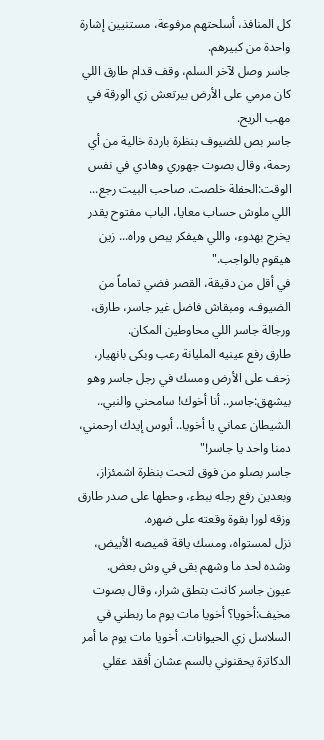كل المنافذ، أسلحتهم مرفوعة، مستنيين إشارة واحدة من كبيرهم.
جاسر وصل لآخر السلم، وقف قدام طارق اللي كان مرمي على الأرض بيرتعش زي الورقة في مهب الريح.
جاسر بص للضيوف بنظرة باردة خالية من أي رحمة، وقال بصوت جهوري وهادي في نفس الوقت:الحفلة خلصت. صاحب البيت رجع... اللي ملوش حساب معايا، الباب مفتوح يقدر يخرج بهدوء، واللي هيفكر يبص وراه... زين هيقوم بالواجب."
في أقل من دقيقة، القصر فضي تماماً من الضيوف، ومبقاش فاضل غير جاسر، طارق، ورجالة جاسر اللي محاوطين المكان.
طارق رفع عينيه المليانة رعب وبكى بانهيار، زحف على الأرض ومسك في رجل جاسر وهو بيشهق:جاسر.. أنا أخوك! سامحني والنبي.. الشيطان عماني يا أخويا.. أبوس إيدك ارحمني، دمنا واحد يا جاسر!"
جاسر بصلو من فوق لتحت بنظرة اشمئزاز، وبعدين رفع رجله ببطء، وحطها على صدر طارق وزقه لورا بقوة وقعته على ضهره.
نزل لمستواه، ومسك ياقة قميصه الأبيض، وشده لحد ما وشهم بقى في وش بعض.
عيون جاسر كانت بتطق شرار، وقال بصوت مخیف:أخويا؟ أخويا مات يوم ما ربطني في السلاسل زي الحيوانات. أخويا مات يوم ما أمر الدكاترة يحقنوني بالسم عشان أفقد عقلي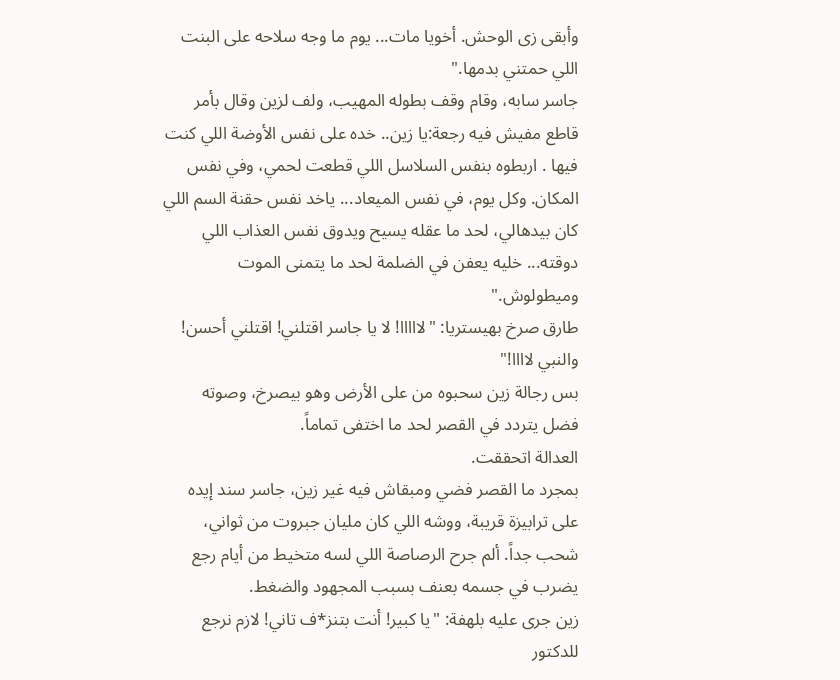وأبقى زی الوحش. أخويا مات... يوم ما وجه سلاحه على البنت اللي حمتني بدمها."
جاسر سابه، وقام وقف بطوله المهيب، ولف لزين وقال بأمر قاطع مفيش فيه رجعة:يا زين.. خده على نفس الأوضة اللي كنت فيها . اربطوه بنفس السلاسل اللي قطعت لحمي، وفي نفس المكان. وكل يوم، في نفس الميعاد... ياخد نفس حقنة السم اللي كان بيدهالي، لحد ما عقله يسيح ويدوق نفس العذاب اللي دوقته... خليه يعفن في الضلمة لحد ما يتمنى الموت وميطولوش."
طارق صرخ بهيستريا: "لااااا! لا يا جاسر اقتلني! اقتلني أحسن! والنبي لاااا!"
بس رجالة زين سحبوه من على الأرض وهو بيصرخ، وصوته فضل يتردد في القصر لحد ما اختفى تماماً.
العدالة اتحققت.
بمجرد ما القصر فضي ومبقاش فيه غير زين، جاسر سند إيده على ترابيزة قريبة، ووشه اللي كان مليان جبروت من ثواني، شحب جداً. ألم جرح الرصاصة اللي لسه متخيط من أيام رجع يضرب في جسمه بعنف بسبب المجهود والضغط.
زين جرى عليه بلهفة: "يا كبير! أنت بتنز*ف تاني! لازم نرجع للدكتور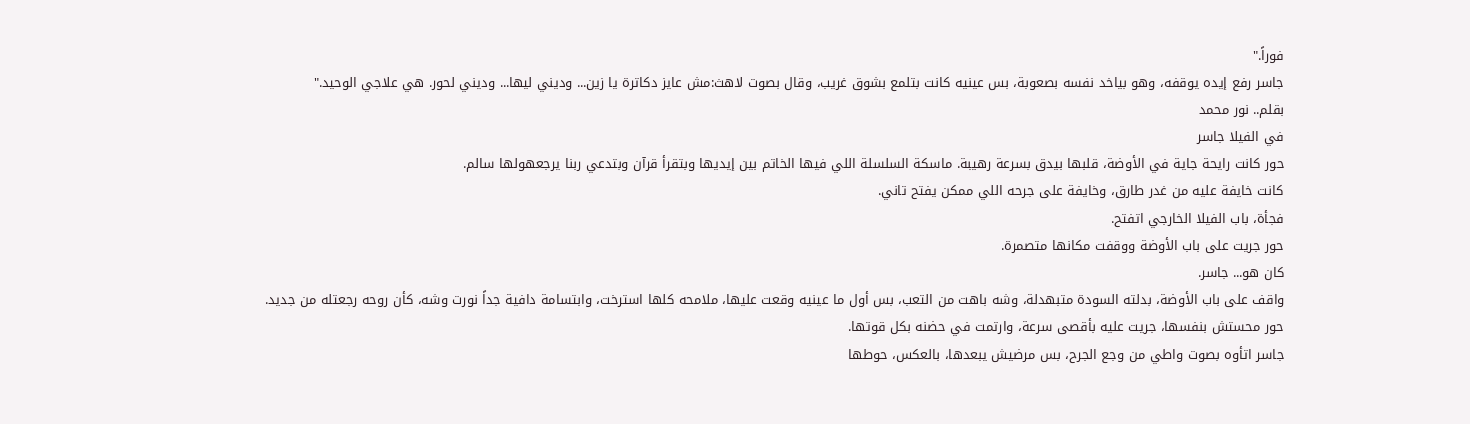فوراً."
جاسر رفع إيده يوقفه، وهو بياخد نفسه بصعوبة، بس عينيه كانت بتلمع بشوق غريب، وقال بصوت لاهث:مش عايز دكاترة يا زين... وديني ليها... وديني لحور. هي علاجي الوحيد."
بقلم.. نور محمد
في الفيلا جاسر
حور كانت رايحة جاية في الأوضة، قلبها بيدق بسرعة رهيبة. ماسكة السلسلة اللي فيها الخاتم بين إيديها وبتقرأ قرآن وبتدعي ربنا يرجعهولها سالم.
كانت خايفة عليه من غدر طارق، وخايفة على جرحه اللي ممكن يفتح تاني.
فجأة، باب الفيلا الخارجي اتفتح.
حور جريت على باب الأوضة ووقفت مكانها متصمرة.
كان هو... جاسر.
واقف على باب الأوضة، بدلته السودة متبهدلة، وشه باهت من التعب، بس أول ما عينيه وقعت عليها، ملامحه كلها استرخت، وابتسامة دافية جداً نورت وشه، كأن روحه رجعتله من جديد.
حور محستش بنفسها، جريت عليه بأقصى سرعة، وارتمت في حضنه بكل قوتها.
جاسر اتأوه بصوت واطي من وجع الجرح، بس مرضيش يبعدها، بالعكس، حوطها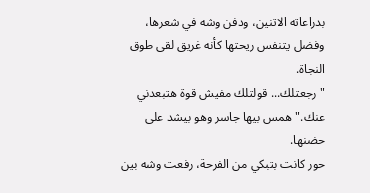بدراعاته الاتنين، ودفن وشه في شعرها، وفضل يتنفس ريحتها كأنه غريق لقى طوق النجاة.
"رجعتلك... قولتلك مفيش قوة هتبعدني عنك." همس بيها جاسر وهو بيشد على حضنها.
حور كانت بتبكي من الفرحة، رفعت وشه بين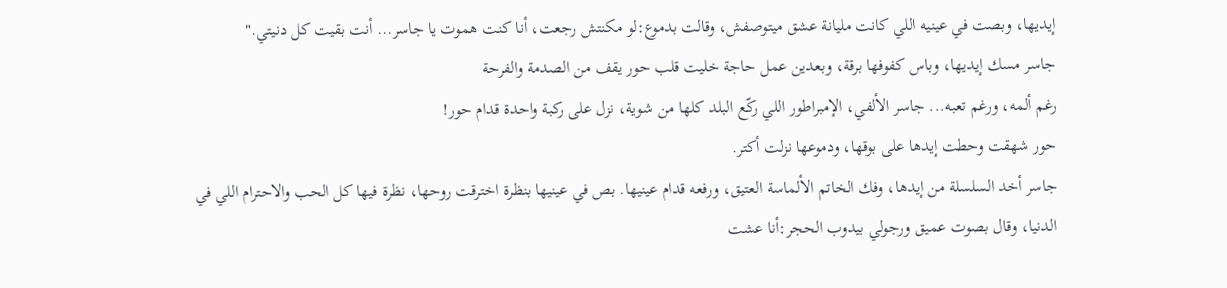إيديها، وبصت في عينيه اللي كانت مليانة عشق ميتوصفش، وقالت بدموع:لو مكنتش رجعت، أنا كنت هموت يا جاسر... أنت بقيت كل دنيتي."
جاسر مسك إيديها، وباس كفوفها برقة، وبعدين عمل حاجة خليت قلب حور يقف من الصدمة والفرحة
رغم ألمه، ورغم تعبه... جاسر الألفي، الإمبراطور اللي ركّع البلد كلها من شوية، نزل على ركبة واحدة قدام حور!
حور شهقت وحطت إيدها على بوقها، ودموعها نزلت أكتر.
جاسر أخد السلسلة من إيدها، وفك الخاتم الألماسة العتيق، ورفعه قدام عينيها. بص في عينيها بنظرة اخترقت روحها، نظرة فيها كل الحب والاحترام اللي في الدنيا، وقال بصوت عميق ورجولي بيدوب الحجر:أنا عشت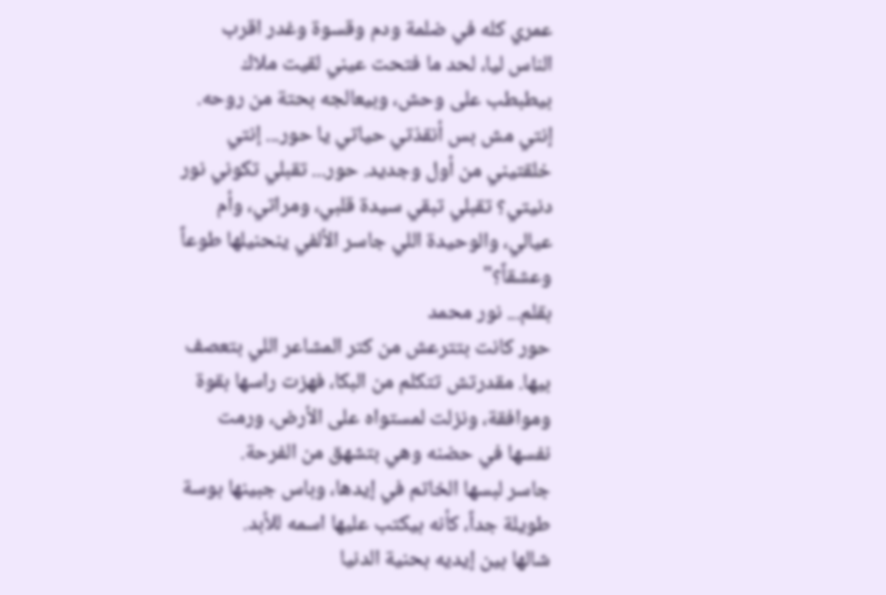عمري كله في ضلمة ودم وقسوة وغدر اقرب الناس لیا، لحد ما فتحت عيني لقيت ملاك بيطبطب على وحش، وبيعالجه بحتة من روحه. إنتي مش بس أنقذتي حياتي يا حور... إنتي خلقتيني من أول وجديد. حور... تقبلي تكوني نور دنيتي؟ تقبلي تبقي سيدة قلبي، ومراتي، وأم عيالي، والوحيدة اللي جاسر الألفي ينحنيلها طوعاً وعشقاً؟"
بقلم... نور محمد
حور كانت بتترعش من كتر المشاعر اللي بتعصف بيها. مقدرتش تتكلم من البكا، فهزت راسها بقوة وموافقة، ونزلت لمستواه على الأرض، ورمت نفسها في حضنه وهي بتشهق من الفرحة.
جاسر لبسها الخاتم في إيدها، وباس جبينها بوسة طويلة جداً، كأنه بيكتب عليها اسمه للأبد.
شالها بين إيديه بحنية الدنيا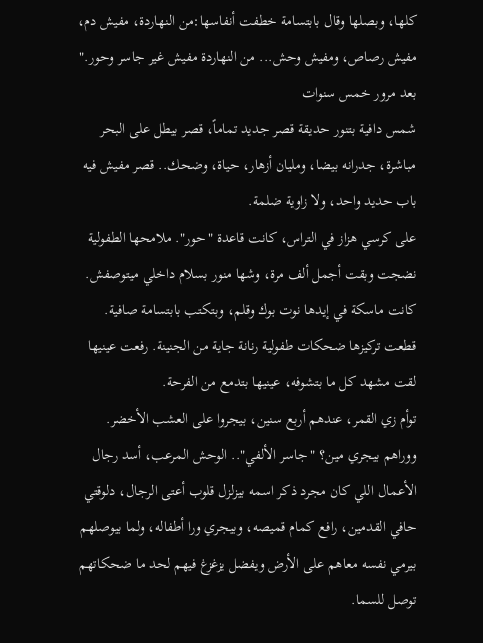كلها، وبصلها وقال بابتسامة خطفت أنفاسها:من النهاردة، مفيش دم، مفيش رصاص، ومفيش وحش... من النهاردة مفيش غير جاسر وحور."
بعد مرور خمس سنوات
شمس دافية بتنور حديقة قصر جديد تماماً، قصر بيطل على البحر مباشرة، جدرانه بيضا، ومليان أزهار، حياة، وضحك.. قصر مفيش فيه باب حديد واحد، ولا زاوية ضلمة.
على كرسي هزاز في التراس، كانت قاعدة "حور". ملامحها الطفولية نضجت وبقت أجمل ألف مرة، وشها منور بسلام داخلي ميتوصفش. كانت ماسكة في إيدها نوت بوك وقلم، وبتكتب بابتسامة صافية.
قطعت تركيزها ضحكات طفولية رنانة جاية من الجنينة. رفعت عينيها لقت مشهد كل ما بتشوفه، عينيها بتدمع من الفرحة.
توأم زي القمر، عندهم أربع سنين، بيجروا على العشب الأخضر.
ووراهم بيجري مين؟ "جاسر الألفي".. الوحش المرعب، أسد رجال الأعمال اللي كان مجرد ذكر اسمه بيزلزل قلوب أعتى الرجال، دلوقتي حافي القدمين، رافع كمام قميصه، وبيجري ورا أطفاله، ولما بيوصلهم بيرمي نفسه معاهم على الأرض ويفضل يزغزغ فيهم لحد ما ضحكاتهم توصل للسما.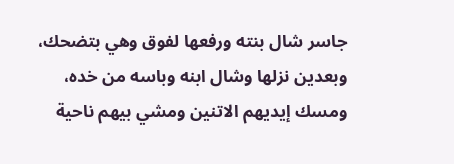جاسر شال بنته ورفعها لفوق وهي بتضحك، وبعدين نزلها وشال ابنه وباسه من خده، ومسك إيديهم الاتنين ومشي بيهم ناحية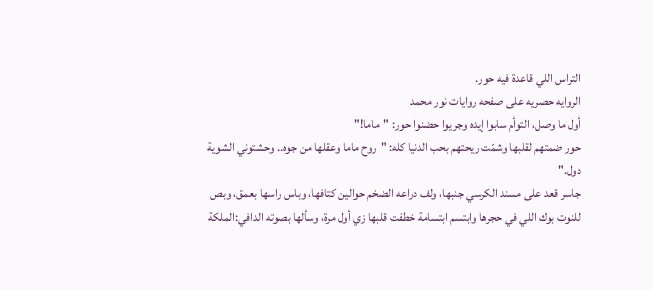التراس اللي قاعدة فيه حور.
الروایه حصریه علی صفحه روایات نور محمد
أول ما وصل، التوأم سابوا إيده وجريوا حضنوا حور: "ماما!"
حور ضمتهم لقلبها وشمّت ريحتهم بحب الدنيا كله: "روح ماما وعقلها من جوه.. وحشتوني الشوية دول."
جاسر قعد على مسند الكرسي جنبها، ولف دراعه الضخم حوالين كتافها، وباس راسها بعمق، وبص للنوت بوك اللي في حجرها وابتسم ابتسامة خطفت قلبها زي أول مرة، وسألها بصوته الدافي:الملكة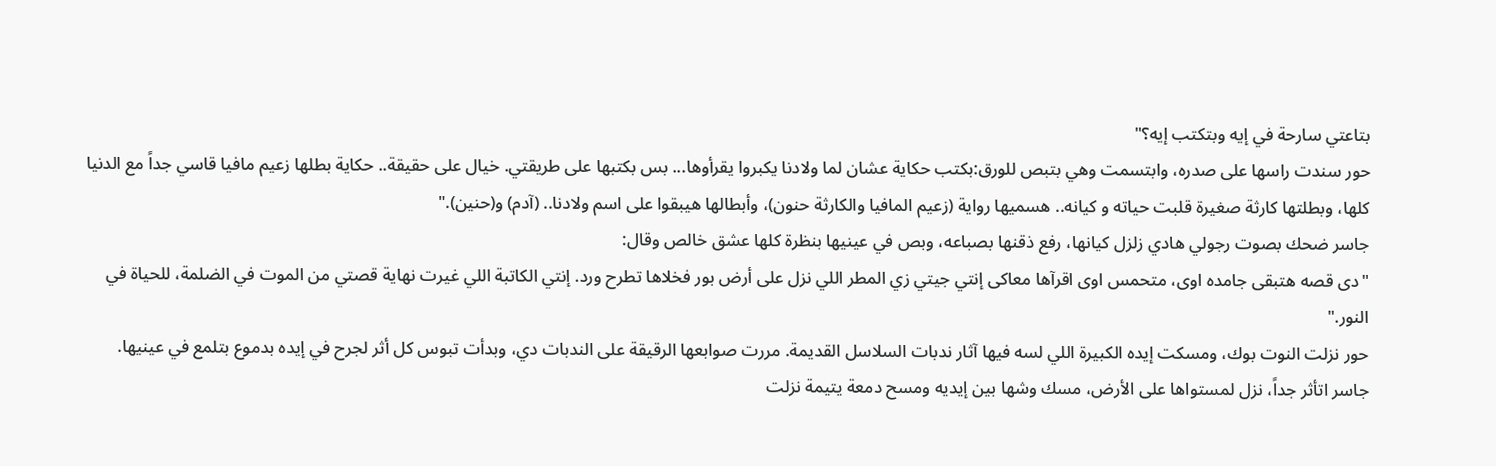بتاعتي سارحة في إيه وبتكتب إيه؟"
حور سندت راسها على صدره، وابتسمت وهي بتبص للورق:بكتب حكاية عشان لما ولادنا يكبروا يقرأوها... بس بكتبها على طريقتي. خيال على حقيقة.. حكاية بطلها زعيم مافيا قاسي جداً مع الدنيا كلها، وبطلتها كارثة صغيرة قلبت حیاته و كيانه.. هسميها رواية (زعيم المافيا والكارثة حنون)، وأبطالها هيبقوا على اسم ولادنا.. (آدم) و(حنين)."
جاسر ضحك بصوت رجولي هادي زلزل كيانها، رفع ذقنها بصباعه، وبص في عينيها بنظرة كلها عشق خالص وقال:
"دی قصه هتبقی جامده اوی، متحمس اوی اقرآها معاکی إنتي جيتي زي المطر اللي نزل على أرض بور فخلاها تطرح ورد. إنتي الكاتبة اللي غيرت نهاية قصتي من الموت في الضلمة، للحياة في النور."
حور نزلت النوت بوك، ومسكت إيده الكبيرة اللي لسه فيها آثار ندبات السلاسل القديمة. مررت صوابعها الرقيقة على الندبات دي، وبدأت تبوس كل أثر لجرح في إيده بدموع بتلمع في عينيها.
جاسر اتأثر جداً، نزل لمستواها على الأرض، مسك وشها بين إيديه ومسح دمعة يتيمة نزلت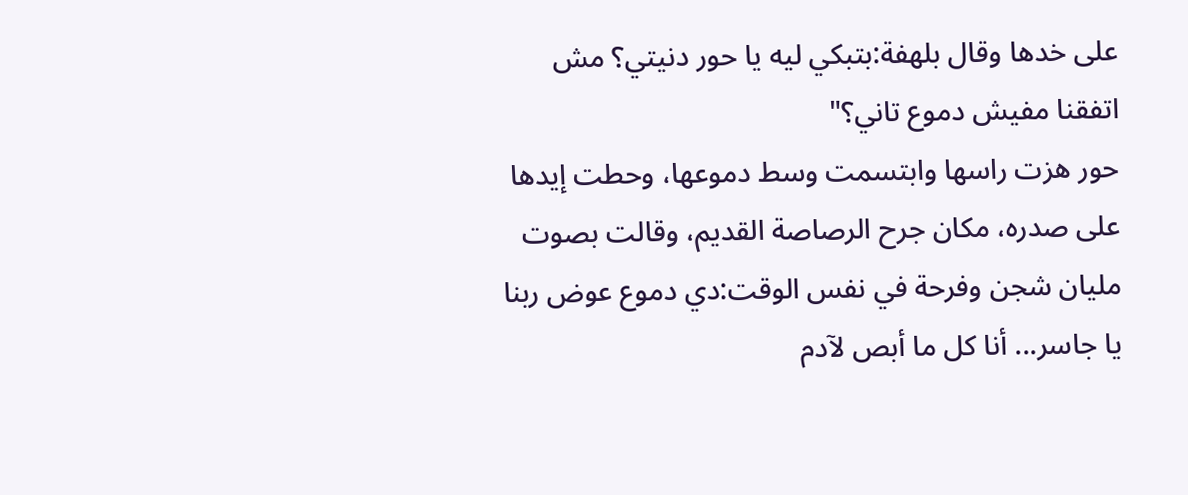على خدها وقال بلهفة:بتبكي ليه يا حور دنيتي؟ مش اتفقنا مفيش دموع تاني؟"
حور هزت راسها وابتسمت وسط دموعها، وحطت إيدها على صدره، مكان جرح الرصاصة القديم، وقالت بصوت مليان شجن وفرحة في نفس الوقت:دي دموع عوض ربنا يا جاسر... أنا كل ما أبص لآدم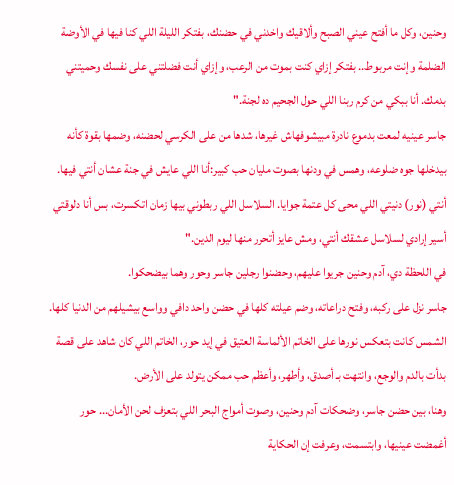وحنين، وكل ما أفتح عيني الصبح وألاقيك واخدني في حضنك، بفتكر الليلة اللي كنا فيها في الأوضة الضلمة وإنت مربوط.. بفتكر إزاي كنت بموت من الرعب، وإزاي أنت فضلتني على نفسك وحميتني بدمك. أنا ببكي من كرم ربنا اللي حول الجحيم ده لجنة."
جاسر عينيه لمعت بدموع نادرة مبيشوفهاش غيرها، شدها من على الكرسي لحضنه، وضمها بقوة كأنه بيدخلها جوه ضلوعه، وهمس في ودنها بصوت مليان حب کبیر:أنا اللي عايش في جنة عشان أنتي فيها. أنتي (نور) دنيتي اللي محى كل عتمة جوايا. السلاسل اللي ربطوني بيها زمان اتكسرت، بس أنا دلوقتي أسير إرادي لسلاسل عشقك أنتي، ومش عايز أتحرر منها ليوم الدين."
في اللحظة دي، آدم وحنين جريوا عليهم، وحضنوا رجلين جاسر وحور وهما بيضحكوا.
جاسر نزل على ركبه، وفتح دراعاته، وضم عيلته كلها في حضن واحد دافي وواسع بيشيلهم من الدنيا كلها.
الشمس كانت بتعكس نورها على الخاتم الألماسة العتيق في إيد حور، الخاتم اللي كان شاهد على قصة بدأت بالدم والوجع، وانتهت بـ أصدق، وأطهر، وأعظم حب ممكن يتولد على الأرض.
وهنا، بين حضن جاسر، وضحكات آدم وحنين، وصوت أمواج البحر اللي بتعزف لحن الأمان... حور أغمضت عينيها، وابتسمت، وعرفت إن الحكاية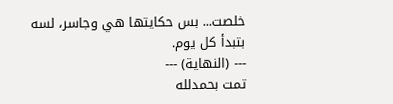خلصت... بس حكايتها هي وجاسر، لسه بتبدأ كل يوم.
--- (النهاية) ---
تمت بحمدلله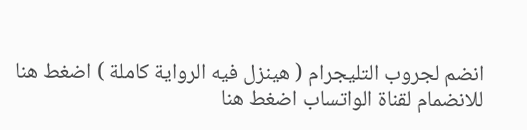انضم لجروب التليجرام ( هينزل فيه الرواية كاملة ) اضغط هنا
للانضمام لقناة الواتساب اضغط هنا